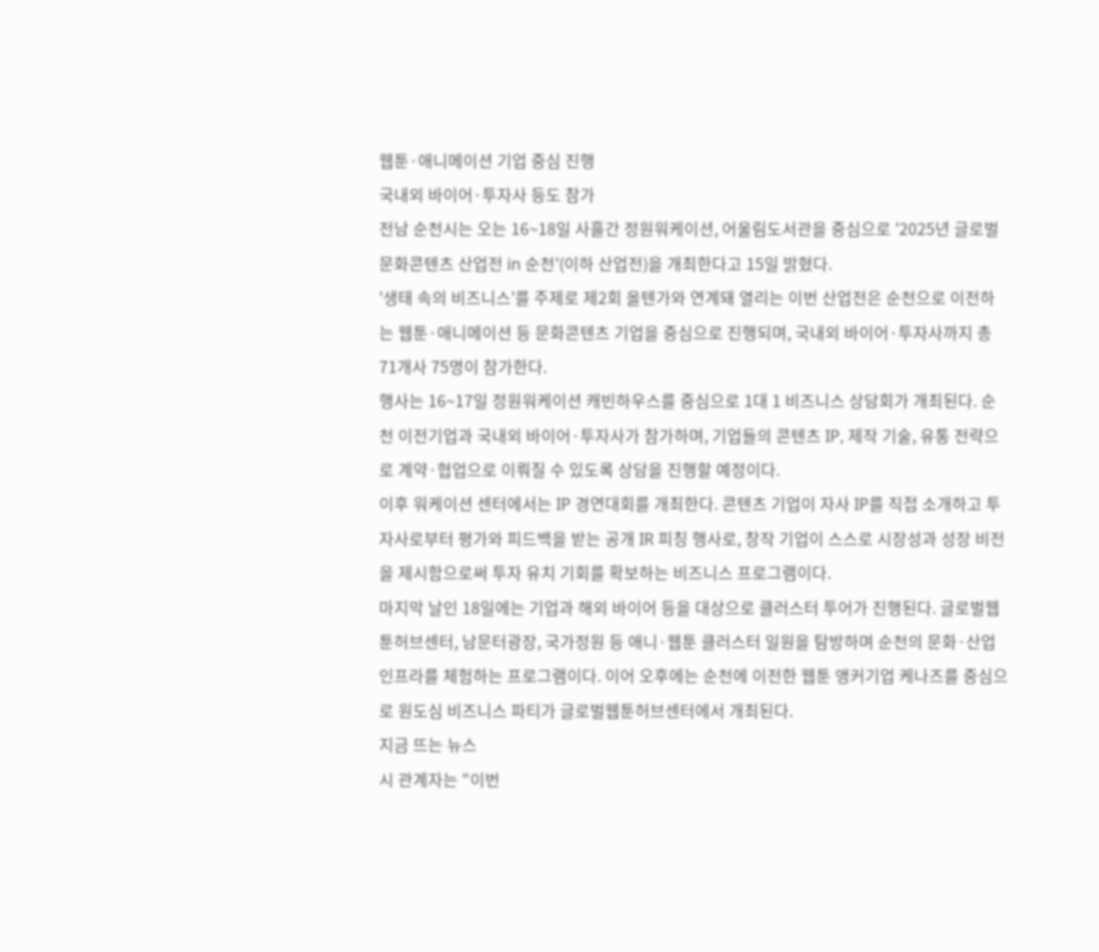웹툰·애니메이션 기업 중심 진행
국내외 바이어·투자사 등도 참가
전남 순천시는 오는 16~18일 사흘간 정원워케이션, 어울림도서관을 중심으로 '2025년 글로벌 문화콘텐츠 산업전 in 순천'(이하 산업전)을 개최한다고 15일 밝혔다.
'생태 속의 비즈니스'를 주제로 제2회 올텐가와 연계돼 열리는 이번 산업전은 순천으로 이전하는 웹툰·애니메이션 등 문화콘텐츠 기업을 중심으로 진행되며, 국내외 바이어·투자사까지 총 71개사 75명이 참가한다.
행사는 16~17일 정원워케이션 캐빈하우스를 중심으로 1대 1 비즈니스 상담회가 개최된다. 순천 이전기업과 국내외 바이어·투자사가 참가하며, 기업들의 콘텐츠 IP, 제작 기술, 유통 전략으로 계약·협업으로 이뤄질 수 있도록 상담을 진행할 예정이다.
이후 워케이션 센터에서는 IP 경연대회를 개최한다. 콘텐츠 기업이 자사 IP를 직접 소개하고 투자사로부터 평가와 피드백을 받는 공개 IR 피칭 행사로, 창작 기업이 스스로 시장성과 성장 비전을 제시함으로써 투자 유치 기회를 확보하는 비즈니스 프로그램이다.
마지막 날인 18일에는 기업과 해외 바이어 등을 대상으로 클러스터 투어가 진행된다. 글로벌웹툰허브센터, 남문터광장, 국가정원 등 애니·웹툰 클러스터 일원을 탐방하며 순천의 문화·산업 인프라를 체험하는 프로그램이다. 이어 오후에는 순천에 이전한 웹툰 앵커기업 케나즈를 중심으로 원도심 비즈니스 파티가 글로벌웹툰허브센터에서 개최된다.
지금 뜨는 뉴스
시 관계자는 "이번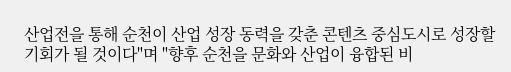산업전을 통해 순천이 산업 성장 동력을 갖춘 콘텐츠 중심도시로 성장할 기회가 될 것이다"며 "향후 순천을 문화와 산업이 융합된 비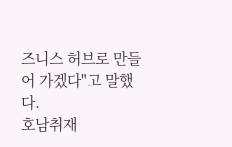즈니스 허브로 만들어 가겠다"고 말했다.
호남취재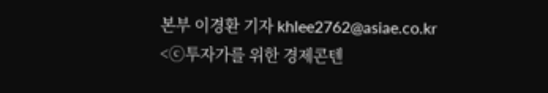본부 이경환 기자 khlee2762@asiae.co.kr
<ⓒ투자가를 위한 경제콘텐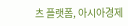츠 플랫폼, 아시아경제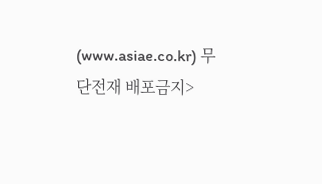(www.asiae.co.kr) 무단전재 배포금지>